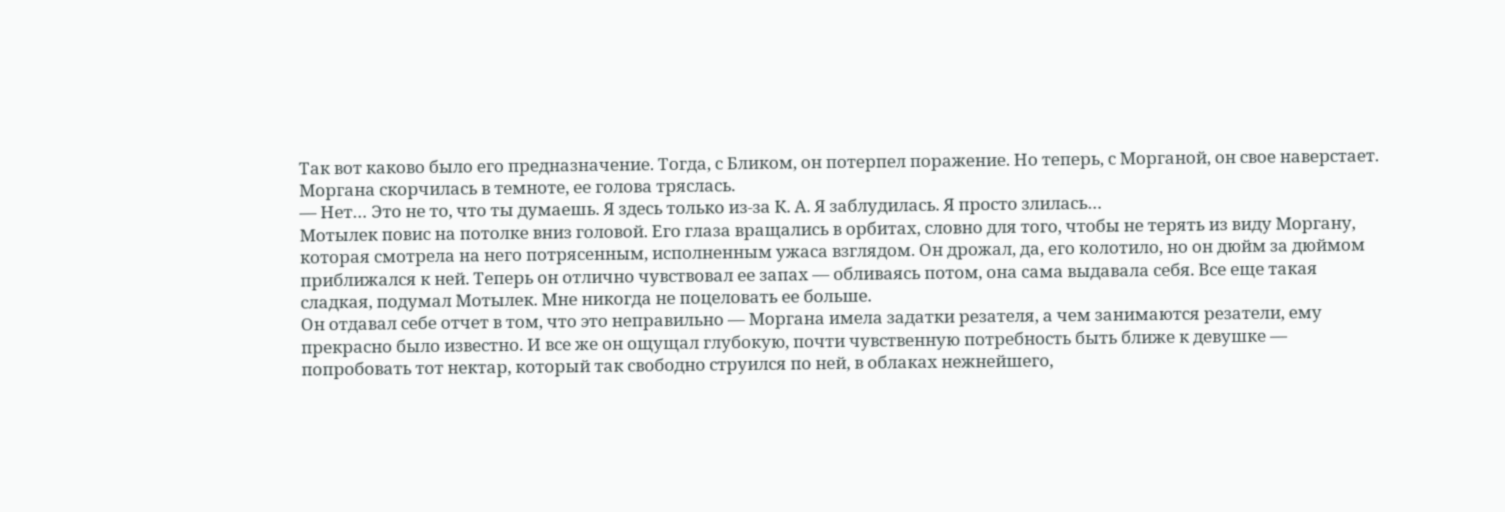Так вот каково было его предназначение. Тогда, с Бликом, он потерпел поражение. Но теперь, с Морганой, он свое наверстает.
Моргана скорчилась в темноте, ее голова тряслась.
— Нет… Это не то, что ты думаешь. Я здесь только из-за К. А. Я заблудилась. Я просто злилась…
Мотылек повис на потолке вниз головой. Его глаза вращались в орбитах, словно для того, чтобы не терять из виду Моргану, которая смотрела на него потрясенным, исполненным ужаса взглядом. Он дрожал, да, его колотило, но он дюйм за дюймом приближался к ней. Теперь он отлично чувствовал ее запах — обливаясь потом, она сама выдавала себя. Все еще такая сладкая, подумал Мотылек. Мне никогда не поцеловать ее больше.
Он отдавал себе отчет в том, что это неправильно — Моргана имела задатки резателя, а чем занимаются резатели, ему прекрасно было известно. И все же он ощущал глубокую, почти чувственную потребность быть ближе к девушке — попробовать тот нектар, который так свободно струился по ней, в облаках нежнейшего,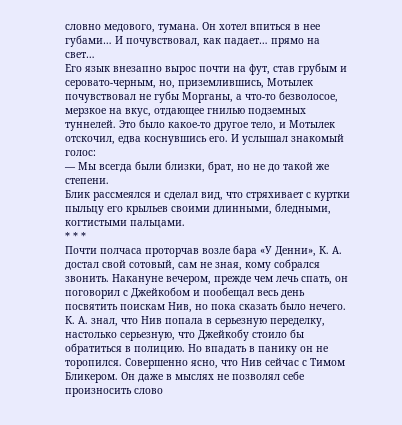словно медового, тумана. Он хотел впиться в нее губами… И почувствовал, как падает… прямо на свет…
Его язык внезапно вырос почти на фут, став грубым и серовато-черным, но, приземлившись, Мотылек почувствовал не губы Морганы, а что-то безволосое, мерзкое на вкус, отдающее гнилью подземных туннелей. Это было какое-то другое тело, и Мотылек отскочил, едва коснувшись его. И услышал знакомый голос:
— Мы всегда были близки, брат, но не до такой же степени.
Блик рассмеялся и сделал вид, что стряхивает с куртки пыльцу его крыльев своими длинными, бледными, когтистыми пальцами.
* * *
Почти полчаса проторчав возле бара «У Денни», К. А. достал свой сотовый, сам не зная, кому собрался звонить. Накануне вечером, прежде чем лечь спать, он поговорил с Джейкобом и пообещал весь день посвятить поискам Нив, но пока сказать было нечего. К. А. знал, что Нив попала в серьезную переделку, настолько серьезную, что Джейкобу стоило бы обратиться в полицию. Но впадать в панику он не торопился. Совершенно ясно, что Нив сейчас с Тимом Бликером. Он даже в мыслях не позволял себе произносить слово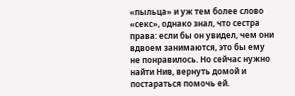«пыльца» и уж тем более слово «секс», однако знал, что сестра права: если бы он увидел, чем они вдвоем занимаются, это бы ему не понравилось. Но сейчас нужно найти Нив, вернуть домой и постараться помочь ей.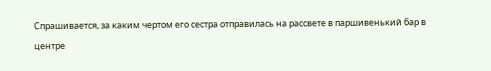Спрашивается, за каким чертом его сестра отправилась на рассвете в паршивенький бар в центре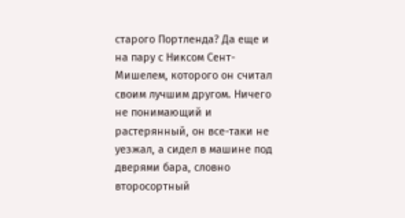старого Портленда? Да еще и на пару с Никсом Сент-Мишелем, которого он считал своим лучшим другом. Ничего не понимающий и растерянный, он все-таки не уезжал, а сидел в машине под дверями бара, словно второсортный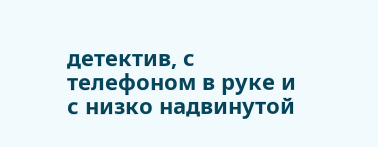детектив, с телефоном в руке и с низко надвинутой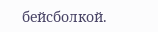бейсболкой.